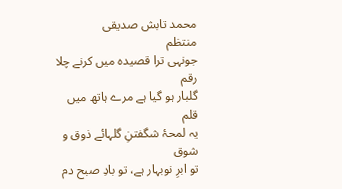محمد تابش صدیقی
منتظم
جونہی ترا قصیدہ میں کرنے چلا رقم
گلبار ہو گیا ہے مرے ہاتھ میں قلم
یہ لمحۂ شگفتنِ گلہائے ذوق و شوق
تو ابرِ نوبہار ہے، تو بادِ صبح دم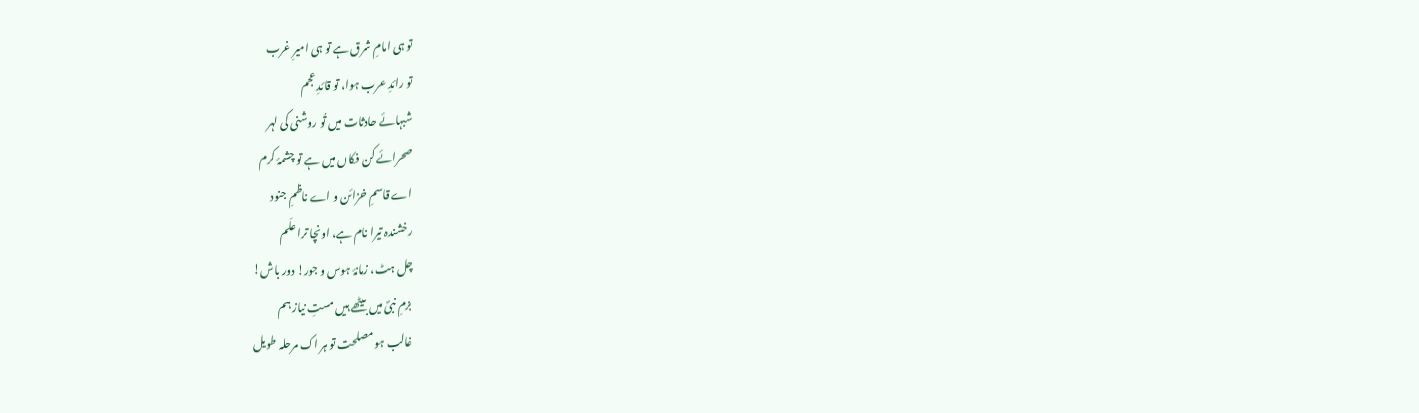تو ہی امامِ شرق ہے تو ہی امیرِ غرب
تو رائدِ عرب ہوا، تو قائدِ عجم
شبہائے حادثات میں تُو روشنی کی لہر
صحرائے کن فکاں میں ہے تو چشمۂ کرم
اے قاسمِ خزائن و اے ناظمِ جنود
رخشندہ تیرا نام ہے، اونچا ترا علَم
چل ہٹ، زمانۂ ہوس و جور! دور باش!
بزمِ نبیؐ میں بیٹھے ہیں مستِ نیاز ہم
غالب ہو مصلحت تو ہر اک مرحلہ طویل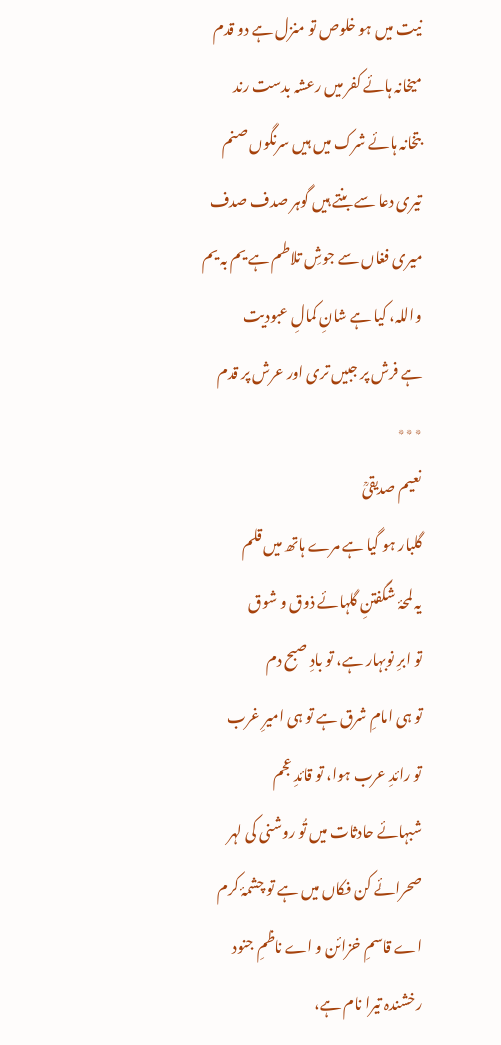نیت میں ہو خلوص تو منزل ہے دو قدم
میخانہ ہائے کفر میں رعشہ بدست رند
بتخانہ ہائے شرک میں ہیں سرنگوں صنم
تیری دعا سے بنتے ہیں گوہر صدف صدف
میری فغاں سے جوشِ تلاطم ہے یم بہ یم
واللہ، کیا ہے شانِ کمالِ عبودیت
ہے فرش پر جبیں تری اور عرش پر قدم
٭٭٭
نعیم صدیقیؒ
گلبار ہو گیا ہے مرے ہاتھ میں قلم
یہ لمحۂ شگفتنِ گلہائے ذوق و شوق
تو ابرِ نوبہار ہے، تو بادِ صبح دم
تو ہی امامِ شرق ہے تو ہی امیرِ غرب
تو رائدِ عرب ہوا، تو قائدِ عجم
شبہائے حادثات میں تُو روشنی کی لہر
صحرائے کن فکاں میں ہے تو چشمۂ کرم
اے قاسمِ خزائن و اے ناظمِ جنود
رخشندہ تیرا نام ہے،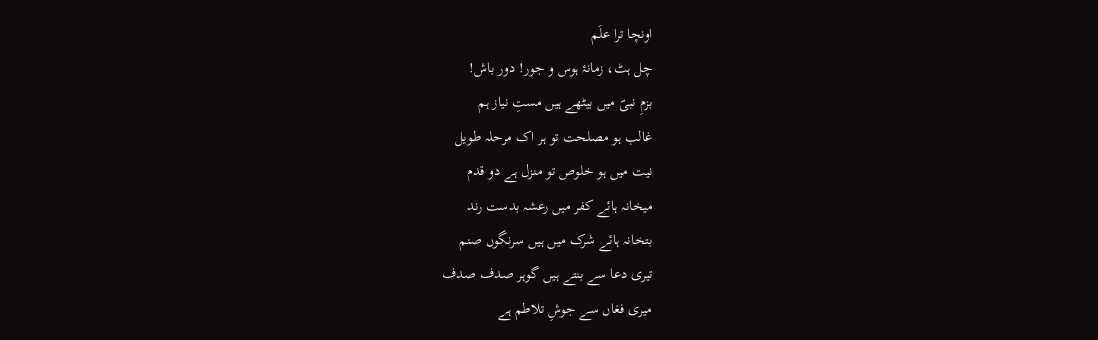اونچا ترا علَم
چل ہٹ، زمانۂ ہوس و جور! دور باش!
بزمِ نبیؐ میں بیٹھے ہیں مستِ نیاز ہم
غالب ہو مصلحت تو ہر اک مرحلہ طویل
نیت میں ہو خلوص تو منزل ہے دو قدم
میخانہ ہائے کفر میں رعشہ بدست رند
بتخانہ ہائے شرک میں ہیں سرنگوں صنم
تیری دعا سے بنتے ہیں گوہر صدف صدف
میری فغاں سے جوشِ تلاطم ہے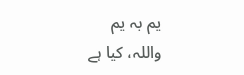یم بہ یم
واللہ، کیا ہے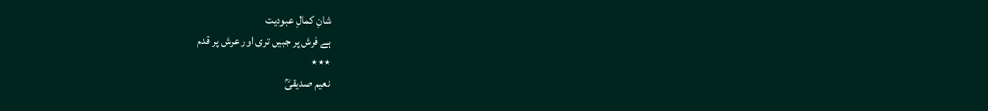شانِ کمالِ عبودیت
ہے فرش پر جبیں تری اور عرش پر قدم
٭٭٭
نعیم صدیقیؒ